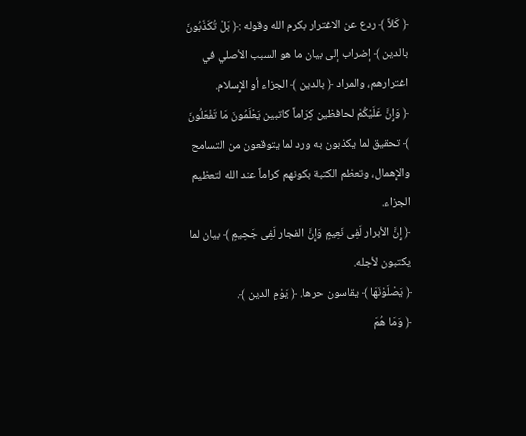﴿ كَلاَّ ﴾ ردع عن الاغترار بكرم الله وقوله :﴿ بَلْ تُكَذّبُونَ بالدين ﴾ إضراب إلى بيان ما هو السبب الأصلي في اغترارهم، والمراد ﴿ بالدين ﴾ الجزاء أو الإِسلام.
﴿ وَإِنَّ عَلَيْكُمْ لحافظين كِرَاماً كاتبين يَعْلَمُونَ مَا تَفْعَلُونَ ﴾ تحقيق لما يكذبون به ورد لما يتوقعون من التسامح والإِهمال، وتعظم الكتبة بكونهم كراماً عند الله لتعظيم الجزاء.
﴿ إِنَّ الأبرار لَفِى نَعِيمٍ وَإِنَّ الفجار لَفِى جَحِيمٍ ﴾ بيان لما يكتبون لأجله.
﴿ يَصْلَوْنَهَا ﴾ يقاسون حرها. ﴿ يَوْمِ الدين ﴾.
﴿ وَمَا هُمَ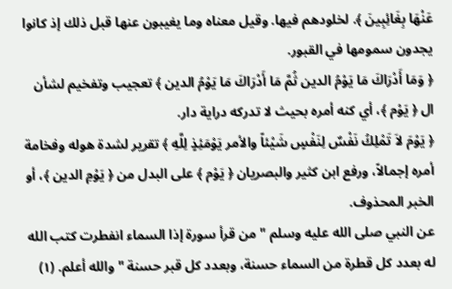عَنْهَا بِغَائِبِينَ ﴾. لخلودهم فيها. وقيل معناه وما يغيبون عنها قبل ذلك إذ كانوا يجدون سمومها في القبور.
﴿ وَمَا أَدْرَاكَ مَا يَوْمُ الدين ثُمَّ مَا أَدْرَاكَ مَا يَوْمُ الدين ﴾ تعجيب وتفخيم لشأن ال ﴿ يَوْم ﴾، أي كنه أمره بحيث لا تدركه دراية دار.
﴿ يَوْمَ لاَ تَمْلِكُ نَفْسٌ لِنَفْسٍ شَيْئاً والأمر يَوْمَئِذٍ لِلَّهِ ﴾ تقرير لشدة هوله وفخامة أمره إجمالاً، ورفع ابن كثير والبصريان ﴿ يَوْم ﴾ على البدل من ﴿ يَوْمِ الدين ﴾، أو الخبر المحذوف.
عن النبي صلى الله عليه وسلم " من قرأ سورة إذا السماء انفطرت كتب الله له بعدد كل قطرة من السماء حسنة، وبعدد كل قبر حسنة " والله أعلم. (١)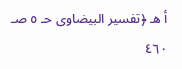أ هـ ﴿تفسير البيضاوى حـ ٥ صـ ٤٦٠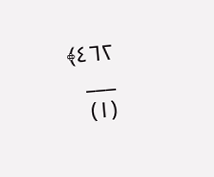٤٦٢﴾
___
(١)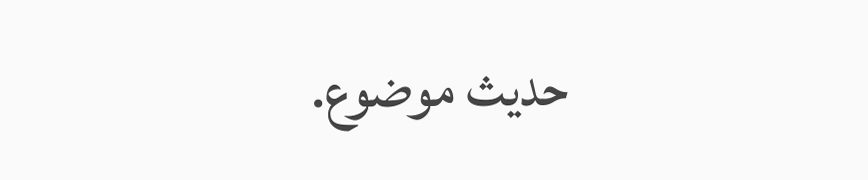حديث موضوع.